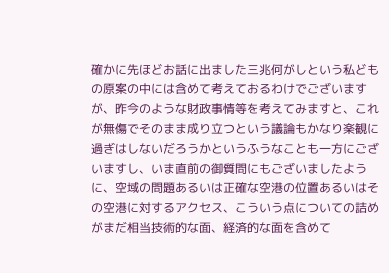確かに先ほどお話に出ました三兆何がしという私どもの原案の中には含めて考えておるわけでございますが、昨今のような財政事情等を考えてみますと、これが無傷でそのまま成り立つという議論もかなり楽観に過ぎはしないだろうかというふうなことも一方にございますし、いま直前の御質問にもございましたように、空域の問題あるいは正確な空港の位置あるいはその空港に対するアクセス、こういう点についての詰めがまだ相当技術的な面、経済的な面を含めて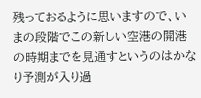残っておるように思いますので、いまの段階でこの新しい空港の開港の時期までを見通すというのはかなり予測が入り過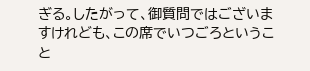ぎる。したがって、御質問ではございますけれども、この席でいつごろということ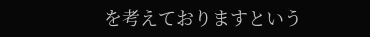を考えておりますという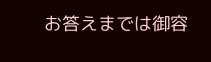お答えまでは御容